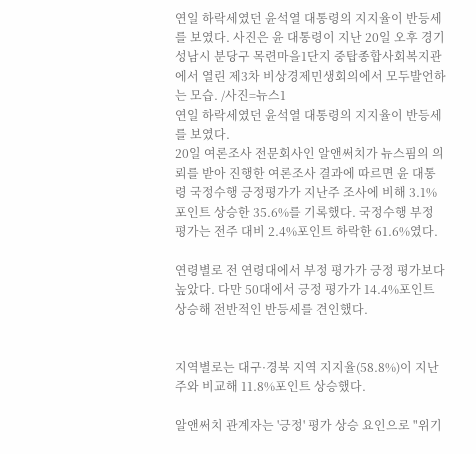연일 하락세였던 윤석열 대통령의 지지율이 반등세를 보였다. 사진은 윤 대통령이 지난 20일 오후 경기 성남시 분당구 목련마을1단지 중탑종합사회복지관에서 열린 제3차 비상경제민생회의에서 모두발언하는 모습. /사진=뉴스1
연일 하락세였던 윤석열 대통령의 지지율이 반등세를 보였다.
20일 여론조사 전문회사인 알앤써치가 뉴스핌의 의뢰를 받아 진행한 여론조사 결과에 따르면 윤 대통령 국정수행 긍정평가가 지난주 조사에 비해 3.1%포인트 상승한 35.6%를 기록했다. 국정수행 부정 평가는 전주 대비 2.4%포인트 하락한 61.6%였다.

연령별로 전 연령대에서 부정 평가가 긍정 평가보다 높았다. 다만 50대에서 긍정 평가가 14.4%포인트 상승해 전반적인 반등세를 견인했다.


지역별로는 대구·경북 지역 지지율(58.8%)이 지난주와 비교해 11.8%포인트 상승했다.

알앤써치 관계자는 '긍정' 평가 상승 요인으로 "위기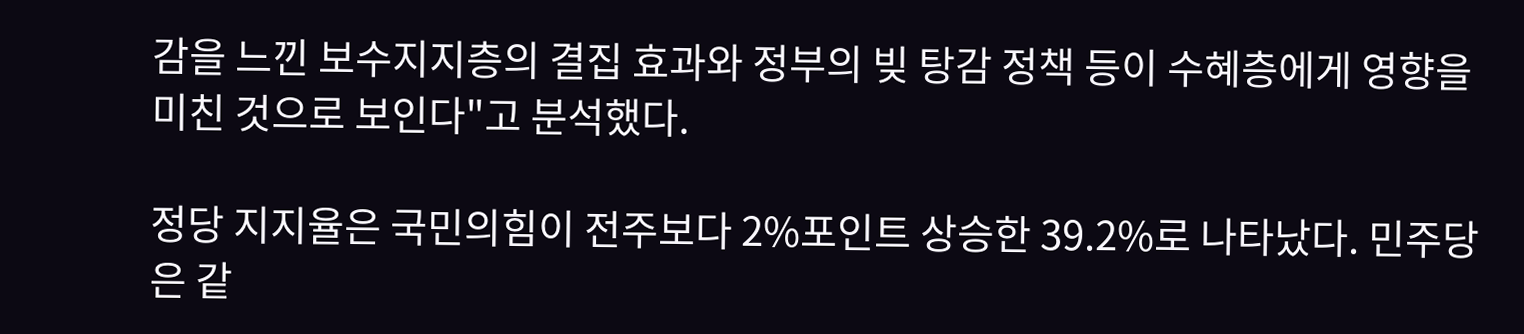감을 느낀 보수지지층의 결집 효과와 정부의 빚 탕감 정책 등이 수혜층에게 영향을 미친 것으로 보인다"고 분석했다.

정당 지지율은 국민의힘이 전주보다 2%포인트 상승한 39.2%로 나타났다. 민주당은 같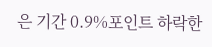은 기간 0.9%포인트 하락한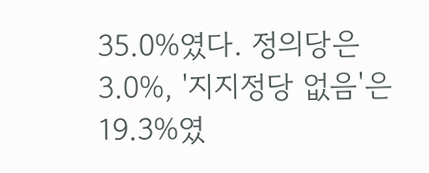35.0%였다. 정의당은 3.0%, '지지정당 없음'은 19.3%였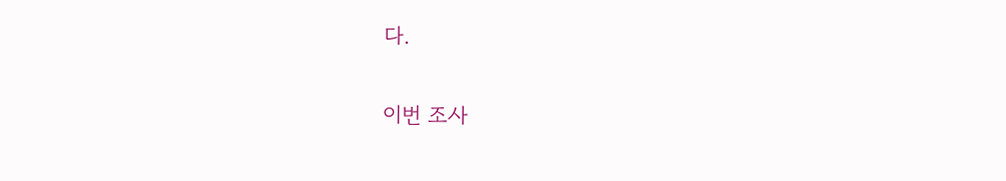다.


이번 조사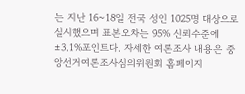는 지난 16~18일 전국 성인 1025명 대상으로 실시했으며 표본오차는 95% 신뢰수준에 ±3.1%포인트다. 자세한 여론조사 내용은 중앙선거여론조사심의위원회 홈페이지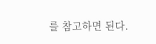를 참고하면 된다.